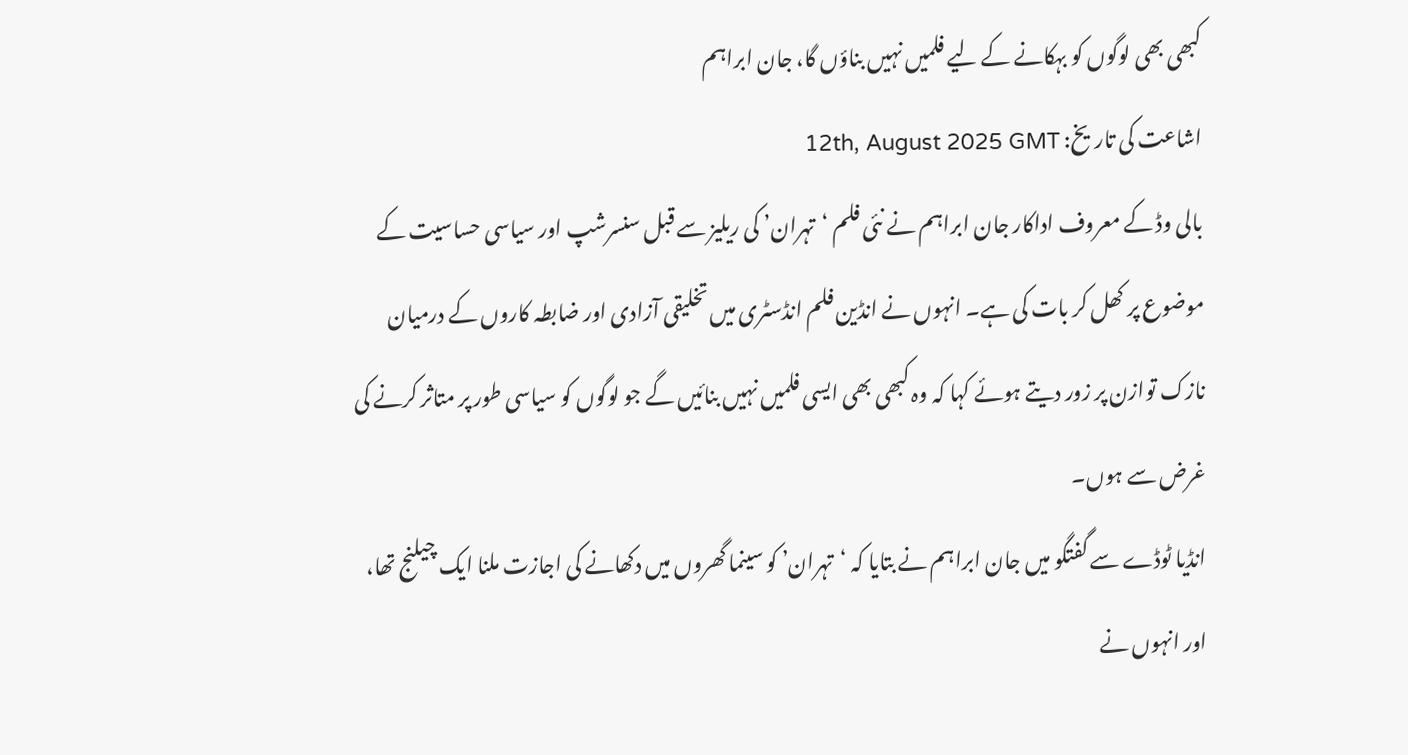کبھی بھی لوگوں کو بہکانے کے لیے فلمیں نہیں بناؤں گا، جان ابراہم
اشاعت کی تاریخ: 12th, August 2025 GMT
بالی وڈ کے معروف اداکار جان ابراہم نے نئی فلم ‘تہران’ کی ریلیز سے قبل سنسرشپ اور سیاسی حساسیت کے موضوع پر کھل کر بات کی ہے۔ انہوں نے انڈین فلم انڈسٹری میں تخلیقی آزادی اور ضابطہ کاروں کے درمیان نازک توازن پر زور دیتے ہوئے کہا کہ وہ کبھی بھی ایسی فلمیں نہیں بنائیں گے جو لوگوں کو سیاسی طور پر متاثر کرنے کی غرض سے ہوں۔
انڈیا ٹوڈے سے گفتگو میں جان ابراہم نے بتایا کہ ‘تہران’ کو سینما گھروں میں دکھانے کی اجازت ملنا ایک چیلنج تھا، اور انہوں نے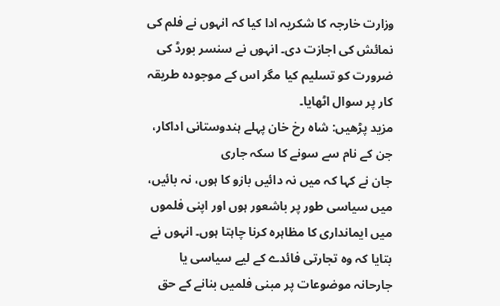وزارت خارجہ کا شکریہ ادا کیا کہ انہوں نے فلم کی نمائش کی اجازت دی۔ انہوں نے سنسر بورڈ کی ضرورت کو تسلیم کیا مگر اس کے موجودہ طریقہ کار پر سوال اٹھایا۔
مزید پڑھیں: شاہ رخ خان پہلے ہندوستانی اداکار، جن کے نام سے سونے کا سکہ جاری
جان نے کہا کہ میں نہ دائیں بازو کا ہوں، نہ بائیں، میں سیاسی طور پر باشعور ہوں اور اپنی فلموں میں ایمانداری کا مظاہرہ کرنا چاہتا ہوں۔ انہوں نے بتایا کہ وہ تجارتی فائدے کے لیے سیاسی یا جارحانہ موضوعات پر مبنی فلمیں بنانے کے حق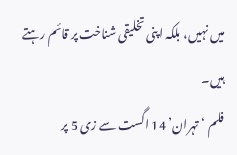میں نہیں، بلکہ اپنی تخلیقی شناخت پر قائم رہتے ہیں۔
فلم ‘تہران’ 14 اگست سے زی 5 پر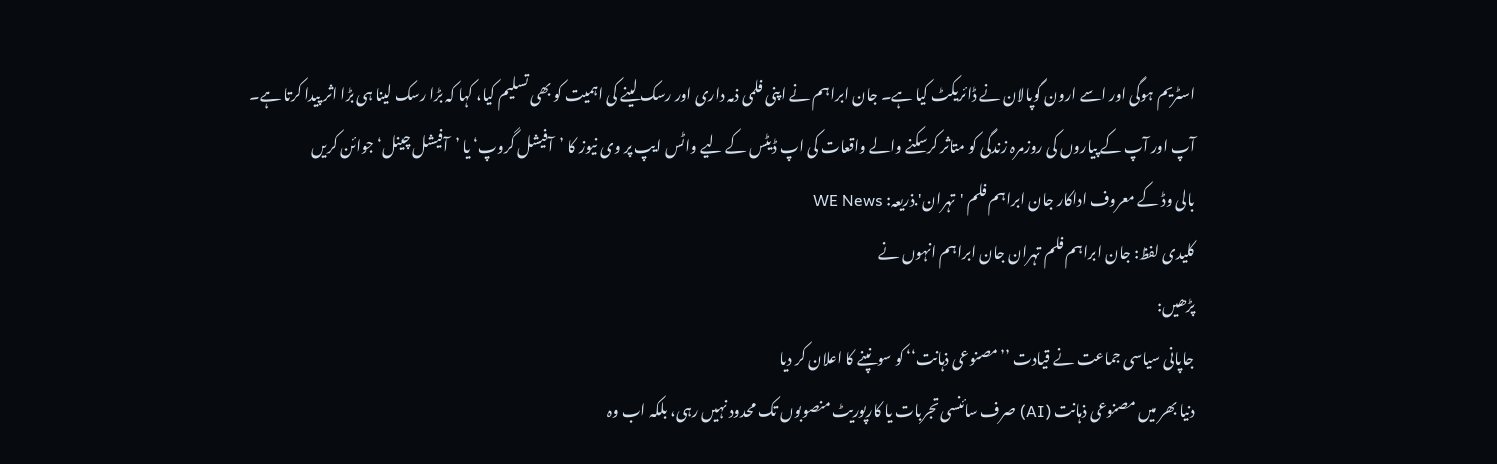اسٹریم ہوگی اور اسے ارون گوپالان نے ڈائریکٹ کیا ہے۔ جان ابراہم نے اپنی فلمی ذمہ داری اور رسک لینے کی اہمیت کو بھی تسلیم کیا، کہا کہ بڑا رسک لینا ہی بڑا اثر پیدا کرتا ہے۔
آپ اور آپ کے پیاروں کی روزمرہ زندگی کو متاثر کرسکنے والے واقعات کی اپ ڈیٹس کے لیے واٹس ایپ پر وی نیوز کا ’آفیشل گروپ‘ یا ’آفیشل چینل‘ جوائن کریں
بالی وڈ کے معروف اداکار جان ابراہم فلم 'تہران'.ذریعہ: WE News
کلیدی لفظ: جان ابراہم فلم تہران جان ابراہم انہوں نے
پڑھیں:
جاپانی سیاسی جماعت نے قیادت ’’مصنوعی ذہانت‘‘ کو سونپنے کا اعلان کر دیا
دنیا بھر میں مصنوعی ذہانت (AI) صرف سائنسی تجربات یا کارپوریٹ منصوبوں تک محدود نہیں رہی، بلکہ اب وہ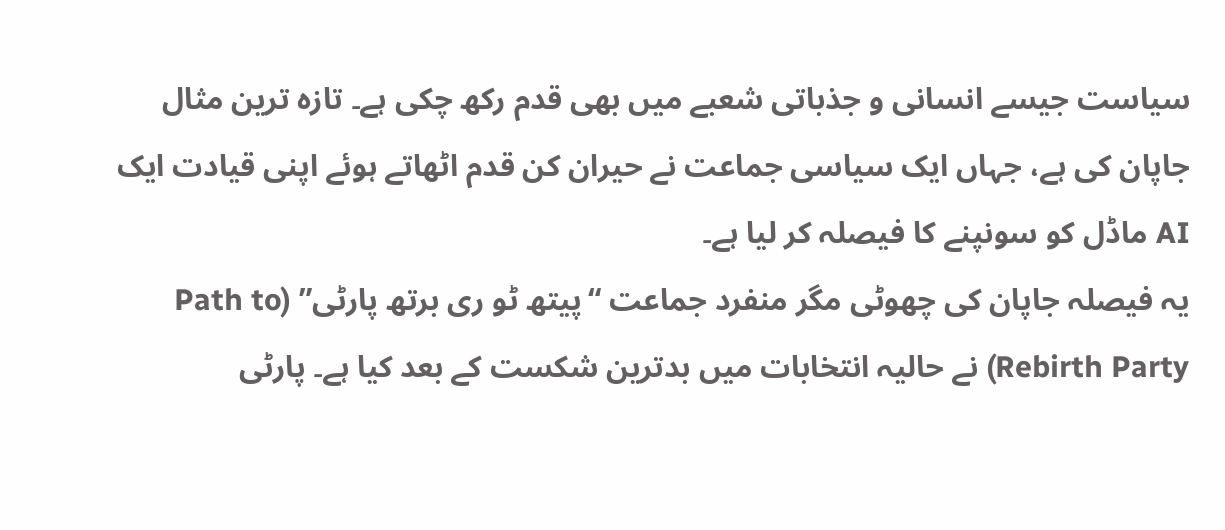سیاست جیسے انسانی و جذباتی شعبے میں بھی قدم رکھ چکی ہے۔ تازہ ترین مثال جاپان کی ہے، جہاں ایک سیاسی جماعت نے حیران کن قدم اٹھاتے ہوئے اپنی قیادت ایک AI ماڈل کو سونپنے کا فیصلہ کر لیا ہے۔
یہ فیصلہ جاپان کی چھوٹی مگر منفرد جماعت “پیتھ ٹو ری برتھ پارٹی” (Path to Rebirth Party) نے حالیہ انتخابات میں بدترین شکست کے بعد کیا ہے۔ پارٹی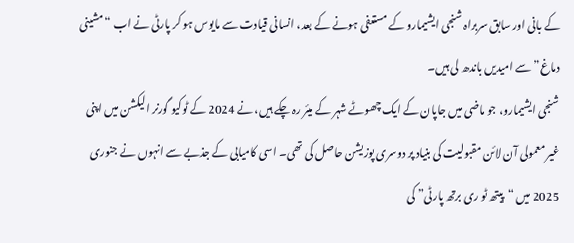کے بانی اور سابق سربراہ شنجی ایشیمارو کے مستعفی ہونے کے بعد، انسانی قیادت سے مایوس ہو کر پارٹی نے اب “مشینی دماغ” سے امیدیں باندھ لی ہیں۔
شنجی ایشیمارو، جو ماضی میں جاپان کے ایک چھوٹے شہر کے میئر رہ چکے ہیں، نے 2024 کے ٹوکیو گورنر الیکشن میں اپنی غیر معمولی آن لائن مقبولیت کی بنیاد پر دوسری پوزیشن حاصل کی تھی۔ اسی کامیابی کے جذبے سے انہوں نے جنوری 2025 میں “پیتھ ٹو ری برتھ پارٹی” کی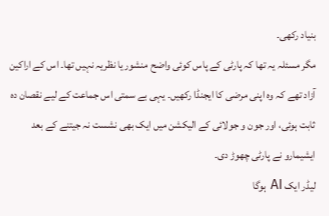بنیاد رکھی۔
مگر مسئلہ یہ تھا کہ پارٹی کے پاس کوئی واضح منشور یا نظریہ نہیں تھا۔ اس کے اراکین آزاد تھے کہ وہ اپنی مرضی کا ایجنڈا رکھیں۔ یہی بے سمتی اس جماعت کے لیے نقصان دہ ثابت ہوئی، اور جون و جولائی کے الیکشن میں ایک بھی نشست نہ جیتنے کے بعد ایشیمارو نے پارٹی چھوڑ دی۔
لیڈر ایک AI ہوگا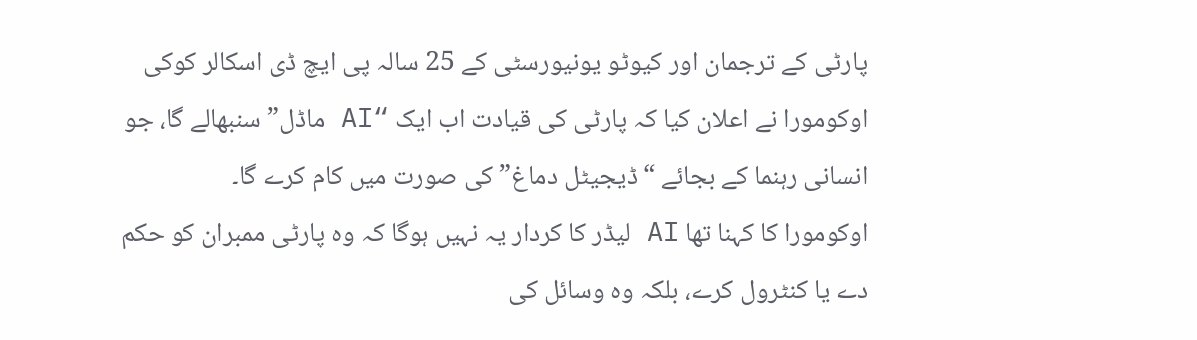پارٹی کے ترجمان اور کیوٹو یونیورسٹی کے 25 سالہ پی ایچ ڈی اسکالر کوکی اوکومورا نے اعلان کیا کہ پارٹی کی قیادت اب ایک “AI ماڈل” سنبھالے گا، جو انسانی رہنما کے بجائے “ڈیجیٹل دماغ” کی صورت میں کام کرے گا۔
اوکومورا کا کہنا تھا AI لیڈر کا کردار یہ نہیں ہوگا کہ وہ پارٹی ممبران کو حکم دے یا کنٹرول کرے، بلکہ وہ وسائل کی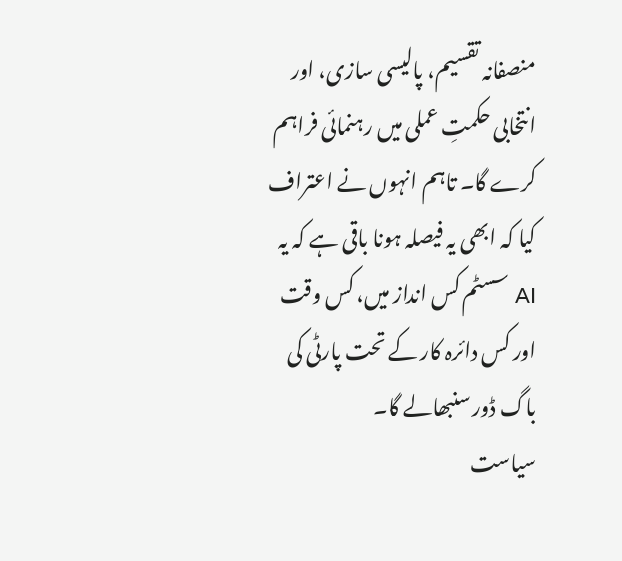منصفانہ تقسیم، پالیسی سازی، اور انتخابی حکمتِ عملی میں رہنمائی فراہم کرے گا۔ تاہم انہوں نے اعتراف کیا کہ ابھی یہ فیصلہ ہونا باقی ہے کہ یہ AI سسٹم کس انداز میں، کس وقت اور کس دائرہ کار کے تحت پارٹی کی باگ ڈور سنبھالے گا۔
سیاست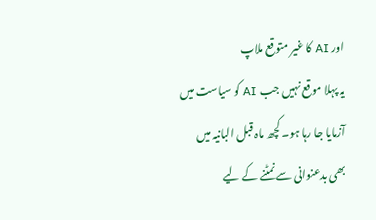اور AI کا غیر متوقع ملاپ
یہ پہلا موقع نہیں جب AI کو سیاست میں آزمایا جا رہا ہو۔ کچھ ماہ قبل البانیہ میں بھی بدعنوانی سے نمٹنے کے لیے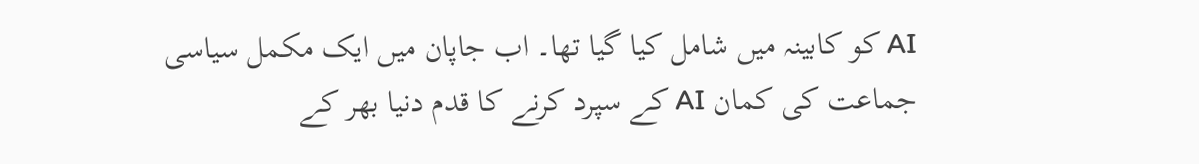AI کو کابینہ میں شامل کیا گیا تھا۔ اب جاپان میں ایک مکمل سیاسی جماعت کی کمان AI کے سپرد کرنے کا قدم دنیا بھر کے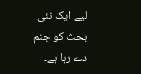لیے ایک نئی بحث کو جنم دے رہا ہے۔